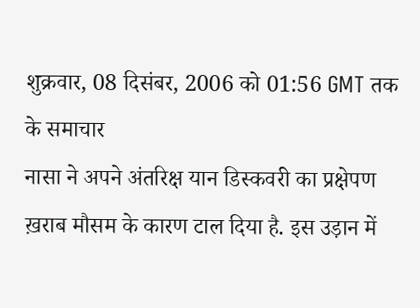शुक्रवार, 08 दिसंबर, 2006 को 01:56 GMT तक के समाचार
नासा ने अपने अंतरिक्ष यान डिस्कवरी का प्रक्षेपण ख़राब मौसम के कारण टाल दिया है. इस उड़ान में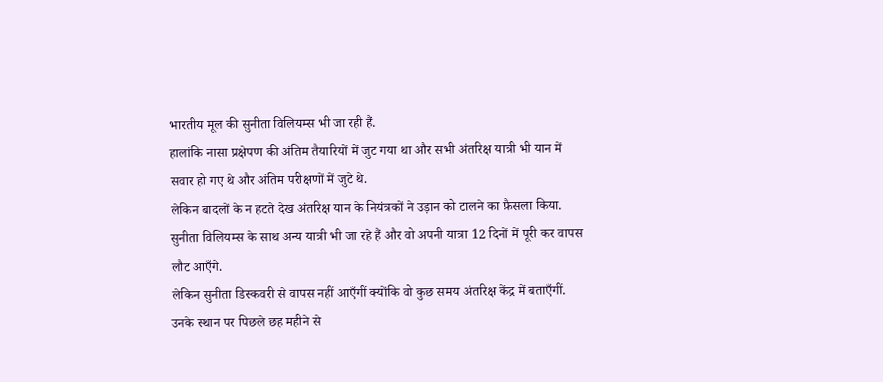भारतीय मूल की सुनीता विलियम्स भी जा रही हैं.
हालांकि नासा प्रक्षेपण की अंतिम तैयारियों में जुट गया था और सभी अंतरिक्ष यात्री भी यान में सवार हो गए थे और अंतिम परीक्षणों में जुटे थे.
लेकिन बादलों के न हटते देख अंतरिक्ष यान के नियंत्रकों ने उड़ान को टालने का फ़ैसला किया.
सुनीता विलियम्स के साथ अन्य यात्री भी जा रहे हैं और वो अपनी यात्रा 12 दिनों में पूरी कर वापस लौट आएँगे.
लेकिन सुनीता डिस्कवरी से वापस नहीं आएँगीं क्योंकि वो कुछ समय अंतरिक्ष केंद्र में बताएँगीं.
उनके स्थान पर पिछले छह महीने से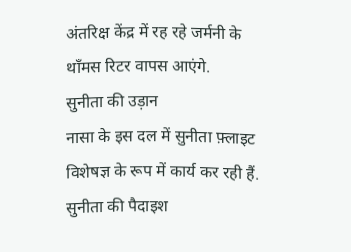अंतरिक्ष केंद्र में रह रहे जर्मनी के थॉंमस रिटर वापस आएंगे.
सुनीता की उड़ान
नासा के इस दल में सुनीता फ़्लाइट विशेषज्ञ के रूप में कार्य कर रही हैं.
सुनीता की पैदाइश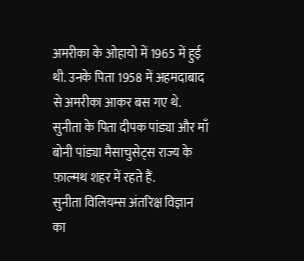अमरीका के ओहायो में 1965 में हुई थी. उनके पिता 1958 में अहमदाबाद से अमरीका आकर बस गए थे.
सुनीता के पिता दीपक पांड्या और माँ बोनी पांड्या मैसाचुसेट्स राज्य के फ़ाल्मथ शहर में रहते हैं.
सुनीता विलियम्स अंतरिक्ष विज्ञान का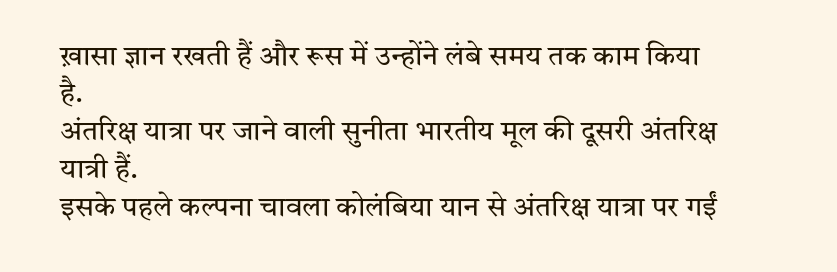ख़ासा ज्ञान रखती हैं और रूस में उन्होंने लंबे समय तक काम किया है.
अंतरिक्ष यात्रा पर जाने वाली सुनीता भारतीय मूल की दूसरी अंतरिक्ष यात्री हैं.
इसके पहले कल्पना चावला कोलंबिया यान से अंतरिक्ष यात्रा पर गईं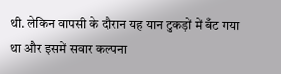थी. लेकिन वापसी के दौरान यह यान टुकड़ों में बँट गया था और इसमें सवार कल्पना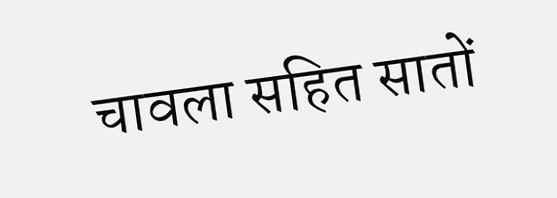चावला सहित सातों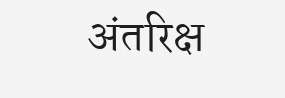अंतरिक्ष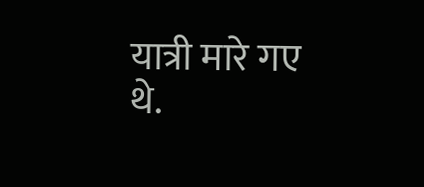यात्री मारे गए थे.